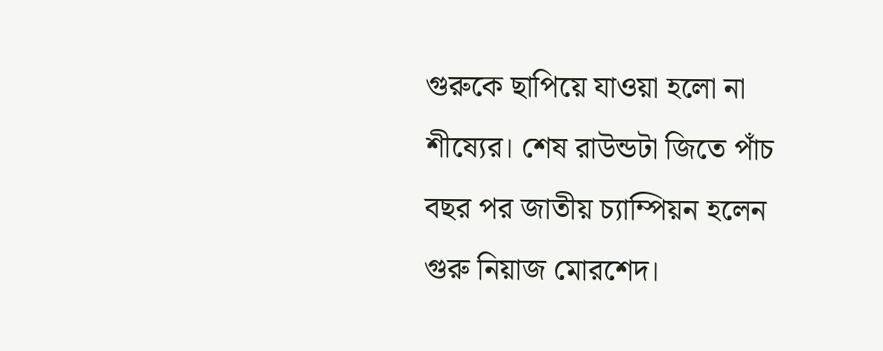গুরুকে ছাপিয়ে যাওয়া হলো না শীষ্যের। শেষ রাউন্ডটা জিতে পাঁচ বছর পর জাতীয় চ্যাম্পিয়ন হলেন গুরু নিয়াজ মোরশেদ।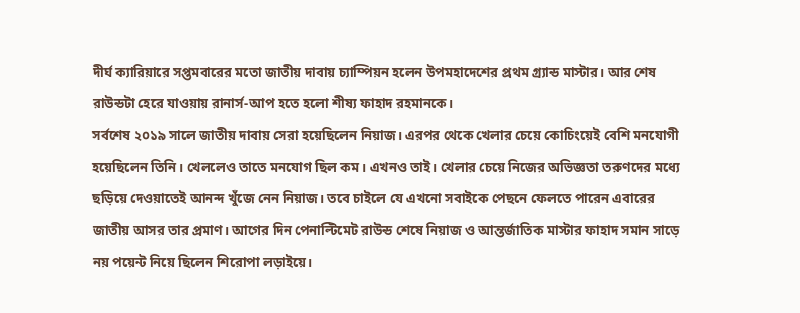দীর্ঘ ক্যারিয়ারে সপ্তমবারের মতো জাতীয় দাবায় চ্যাম্পিয়ন হলেন উপমহাদেশের প্রথম গ্র্যান্ড মাস্টার। আর শেষ রাউন্ডটা হেরে যাওয়ায় রানার্স-আপ হতে হলো শীষ্য ফাহাদ রহমানকে।
সর্বশেষ ২০১৯ সালে জাতীয় দাবায় সেরা হয়েছিলেন নিয়াজ। এরপর থেকে খেলার চেয়ে কোচিংয়েই বেশি মনযোগী হয়েছিলেন তিনি। খেললেও তাতে মনযোগ ছিল কম। এখনও তাই। খেলার চেয়ে নিজের অভিজ্ঞতা তরুণদের মধ্যে ছড়িয়ে দেওয়াতেই আনন্দ খুঁজে নেন নিয়াজ। তবে চাইলে যে এখনো সবাইকে পেছনে ফেলতে পারেন এবারের জাতীয় আসর তার প্রমাণ। আগের দিন পেনাল্টিমেট রাউন্ড শেষে নিয়াজ ও আন্তর্জাতিক মাস্টার ফাহাদ সমান সাড়ে নয় পয়েন্ট নিয়ে ছিলেন শিরোপা লড়াইয়ে।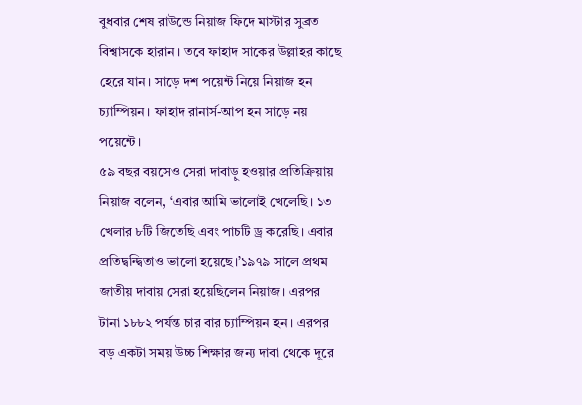বুধবার শেষ রাউন্ডে নিয়াজ ফিদে মাস্টার সুব্রত বিশ্বাসকে হারান। তবে ফাহাদ সাকের উল্লাহর কাছে হেরে যান। সাড়ে দশ পয়েন্ট নিয়ে নিয়াজ হন চ্যাম্পিয়ন। ফাহাদ রানার্স-আপ হন সাড়ে নয় পয়েন্টে।
৫৯ বছর বয়সেও সেরা দাবাড়ু হওয়ার প্রতিক্রিয়ায় নিয়াজ বলেন, ‘এবার আমি ভালোই খেলেছি। ১৩ খেলার ৮টি জিতেছি এবং পাচটি ড্র করেছি। এবার প্রতিদ্বন্দ্বিতাও ভালো হয়েছে।’১৯৭৯ সালে প্রথম জাতীয় দাবায় সেরা হয়েছিলেন নিয়াজ। এরপর টানা ১৮৮২ পর্যন্ত চার বার চ্যাম্পিয়ন হন। এরপর বড় একটা সময় উচ্চ শিক্ষার জন্য দাবা থেকে দূরে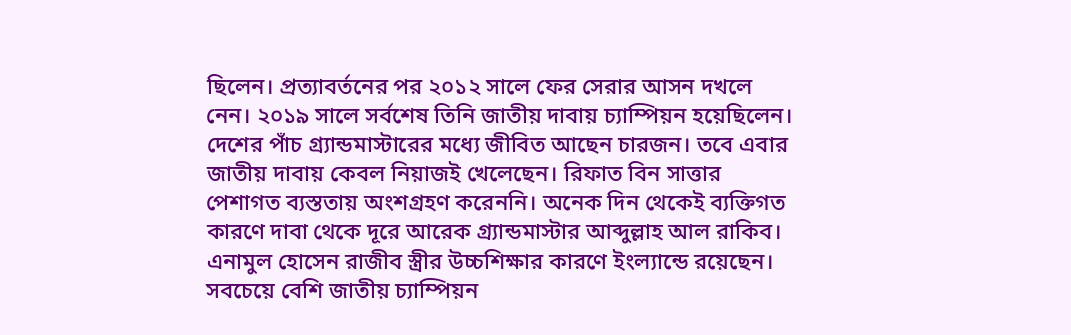ছিলেন। প্রত্যাবর্তনের পর ২০১২ সালে ফের সেরার আসন দখলে নেন। ২০১৯ সালে সর্বশেষ তিনি জাতীয় দাবায় চ্যাম্পিয়ন হয়েছিলেন।
দেশের পাঁচ গ্র্যান্ডমাস্টারের মধ্যে জীবিত আছেন চারজন। তবে এবার জাতীয় দাবায় কেবল নিয়াজই খেলেছেন। রিফাত বিন সাত্তার পেশাগত ব্যস্ততায় অংশগ্রহণ করেননি। অনেক দিন থেকেই ব্যক্তিগত কারণে দাবা থেকে দূরে আরেক গ্র্যান্ডমাস্টার আব্দুল্লাহ আল রাকিব। এনামুল হোসেন রাজীব স্ত্রীর উচ্চশিক্ষার কারণে ইংল্যান্ডে রয়েছেন। সবচেয়ে বেশি জাতীয় চ্যাম্পিয়ন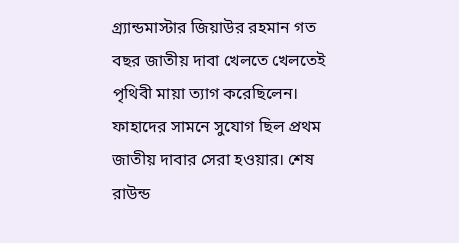গ্র্যান্ডমাস্টার জিয়াউর রহমান গত বছর জাতীয় দাবা খেলতে খেলতেই পৃথিবী মায়া ত্যাগ করেছিলেন।
ফাহাদের সামনে সুযোগ ছিল প্রথম জাতীয় দাবার সেরা হওয়ার। শেষ রাউন্ড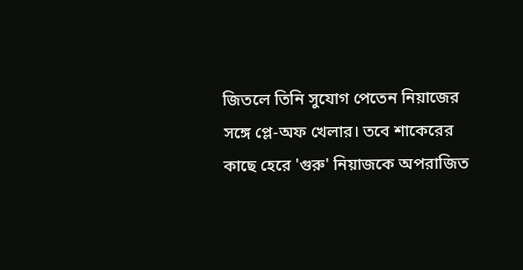জিতলে তিনি সুযোগ পেতেন নিয়াজের সঙ্গে প্লে-অফ খেলার। তবে শাকেরের কাছে হেরে 'গুরু' নিয়াজকে অপরাজিত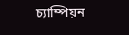চ্যাম্পিয়ন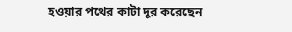হওয়ার পথের কাটা দূর করেছেন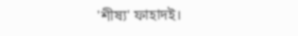'শীষ্য' ফাহাদই।